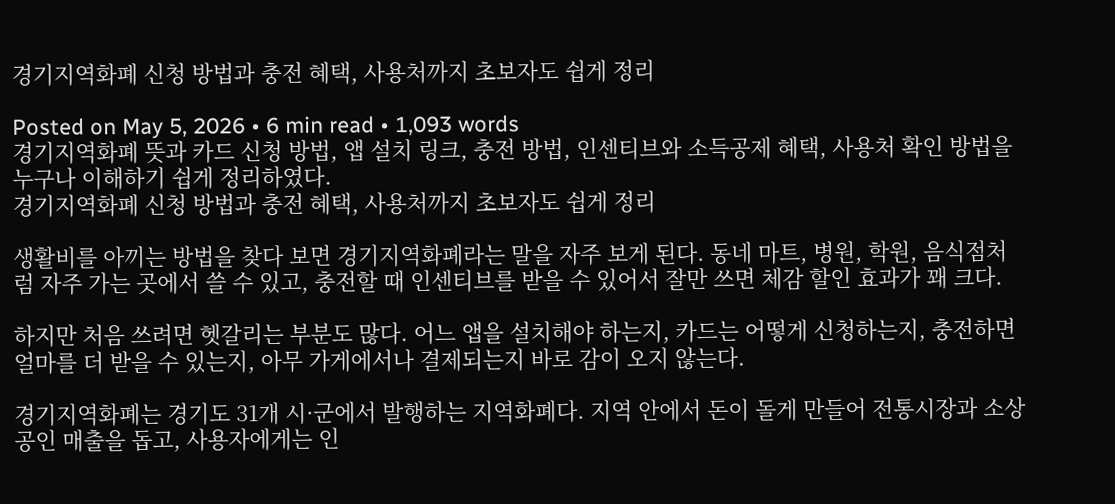경기지역화폐 신청 방법과 충전 혜택, 사용처까지 초보자도 쉽게 정리

Posted on May 5, 2026 • 6 min read • 1,093 words
경기지역화폐 뜻과 카드 신청 방법, 앱 설치 링크, 충전 방법, 인센티브와 소득공제 혜택, 사용처 확인 방법을 누구나 이해하기 쉽게 정리하였다.
경기지역화폐 신청 방법과 충전 혜택, 사용처까지 초보자도 쉽게 정리

생활비를 아끼는 방법을 찾다 보면 경기지역화폐라는 말을 자주 보게 된다. 동네 마트, 병원, 학원, 음식점처럼 자주 가는 곳에서 쓸 수 있고, 충전할 때 인센티브를 받을 수 있어서 잘만 쓰면 체감 할인 효과가 꽤 크다.

하지만 처음 쓰려면 헷갈리는 부분도 많다. 어느 앱을 설치해야 하는지, 카드는 어떻게 신청하는지, 충전하면 얼마를 더 받을 수 있는지, 아무 가게에서나 결제되는지 바로 감이 오지 않는다.

경기지역화폐는 경기도 31개 시·군에서 발행하는 지역화폐다. 지역 안에서 돈이 돌게 만들어 전통시장과 소상공인 매출을 돕고, 사용자에게는 인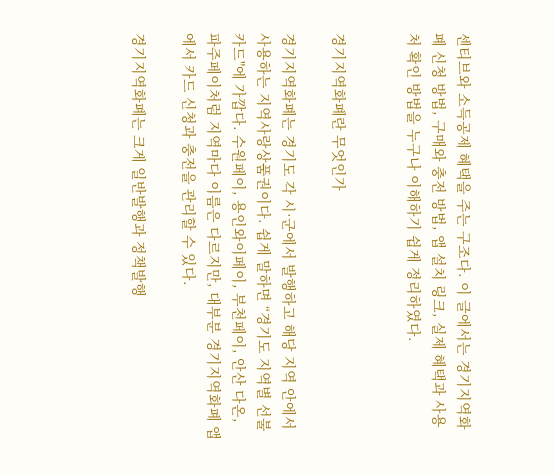센티브와 소득공제 혜택을 주는 구조다. 이 글에서는 경기지역화폐 신청 방법, 구매와 충전 방법, 앱 설치 링크, 실제 혜택과 사용처 확인 방법을 누구나 이해하기 쉽게 정리하였다.


경기지역화폐란 무엇인가

경기지역화폐는 경기도 각 시·군에서 발행하고 해당 지역 안에서 사용하는 지역사랑상품권이다. 쉽게 말하면 “경기도 지역별 선불카드"에 가깝다. 수원페이, 용인와이페이, 부천페이, 안산 다온, 파주페이처럼 지역마다 이름은 다르지만, 대부분 경기지역화폐 앱에서 카드 신청과 충전을 관리할 수 있다.

경기지역화폐는 크게 일반발행과 정책발행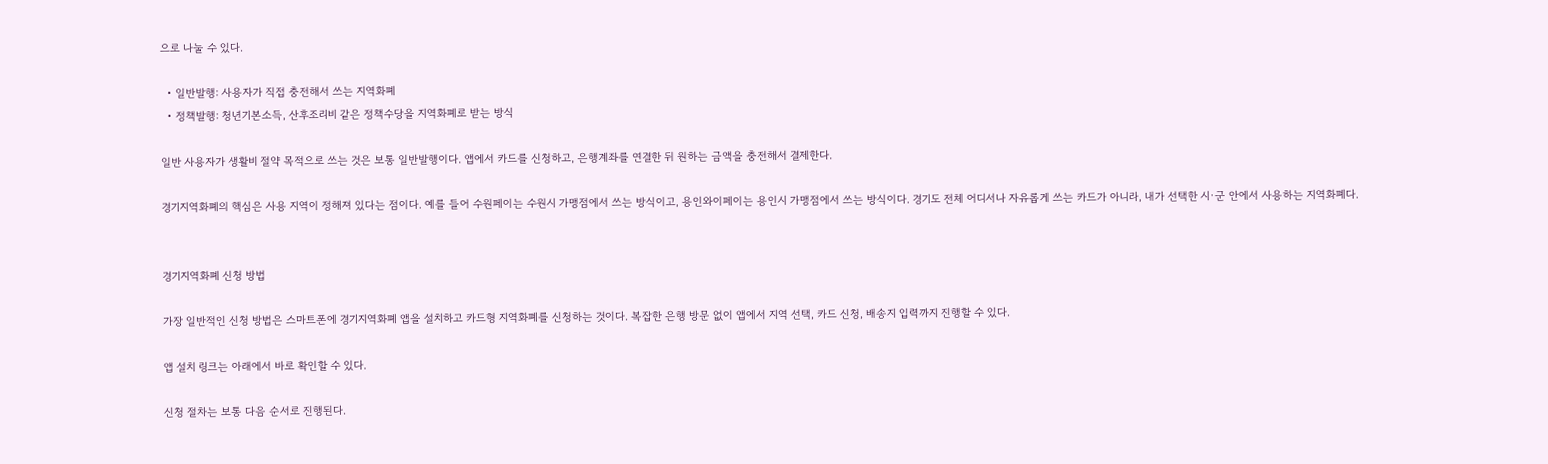으로 나눌 수 있다.

  • 일반발행: 사용자가 직접 충전해서 쓰는 지역화폐
  • 정책발행: 청년기본소득, 산후조리비 같은 정책수당을 지역화폐로 받는 방식

일반 사용자가 생활비 절약 목적으로 쓰는 것은 보통 일반발행이다. 앱에서 카드를 신청하고, 은행계좌를 연결한 뒤 원하는 금액을 충전해서 결제한다.

경기지역화폐의 핵심은 사용 지역이 정해져 있다는 점이다. 예를 들어 수원페이는 수원시 가맹점에서 쓰는 방식이고, 용인와이페이는 용인시 가맹점에서 쓰는 방식이다. 경기도 전체 어디서나 자유롭게 쓰는 카드가 아니라, 내가 선택한 시·군 안에서 사용하는 지역화폐다.


경기지역화폐 신청 방법

가장 일반적인 신청 방법은 스마트폰에 경기지역화폐 앱을 설치하고 카드형 지역화폐를 신청하는 것이다. 복잡한 은행 방문 없이 앱에서 지역 선택, 카드 신청, 배송지 입력까지 진행할 수 있다.

앱 설치 링크는 아래에서 바로 확인할 수 있다.

신청 절차는 보통 다음 순서로 진행된다.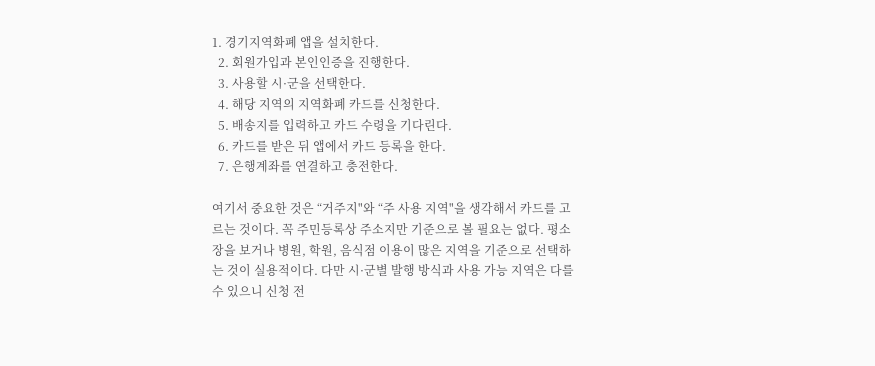1. 경기지역화폐 앱을 설치한다.
  2. 회원가입과 본인인증을 진행한다.
  3. 사용할 시·군을 선택한다.
  4. 해당 지역의 지역화폐 카드를 신청한다.
  5. 배송지를 입력하고 카드 수령을 기다린다.
  6. 카드를 받은 뒤 앱에서 카드 등록을 한다.
  7. 은행계좌를 연결하고 충전한다.

여기서 중요한 것은 “거주지"와 “주 사용 지역"을 생각해서 카드를 고르는 것이다. 꼭 주민등록상 주소지만 기준으로 볼 필요는 없다. 평소 장을 보거나 병원, 학원, 음식점 이용이 많은 지역을 기준으로 선택하는 것이 실용적이다. 다만 시·군별 발행 방식과 사용 가능 지역은 다를 수 있으니 신청 전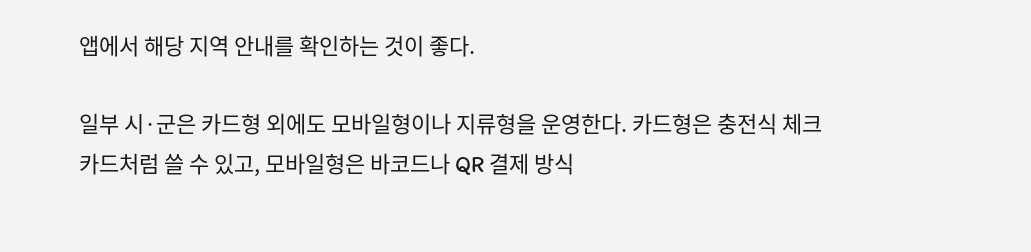앱에서 해당 지역 안내를 확인하는 것이 좋다.

일부 시·군은 카드형 외에도 모바일형이나 지류형을 운영한다. 카드형은 충전식 체크카드처럼 쓸 수 있고, 모바일형은 바코드나 QR 결제 방식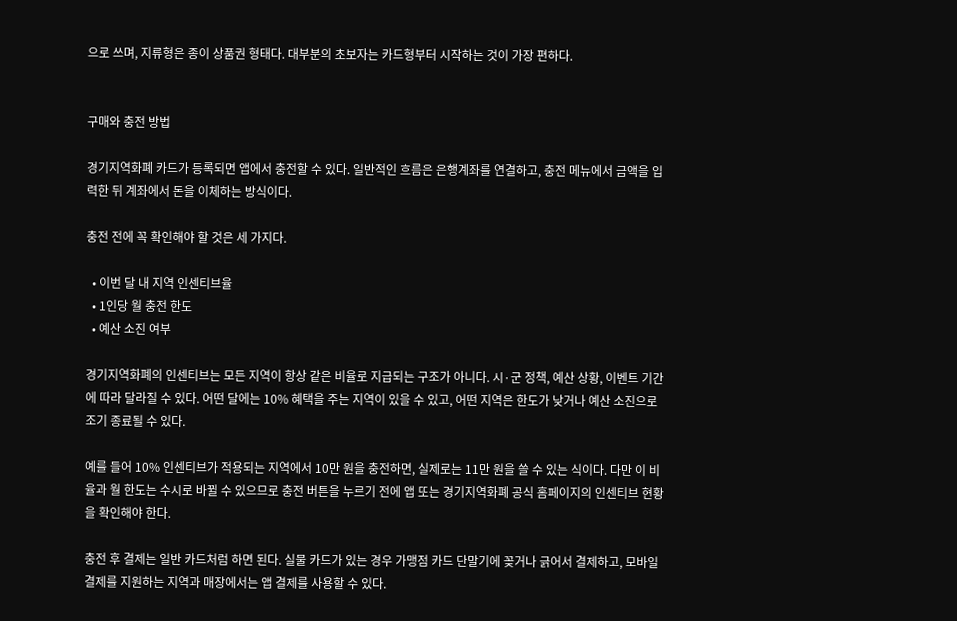으로 쓰며, 지류형은 종이 상품권 형태다. 대부분의 초보자는 카드형부터 시작하는 것이 가장 편하다.


구매와 충전 방법

경기지역화폐 카드가 등록되면 앱에서 충전할 수 있다. 일반적인 흐름은 은행계좌를 연결하고, 충전 메뉴에서 금액을 입력한 뒤 계좌에서 돈을 이체하는 방식이다.

충전 전에 꼭 확인해야 할 것은 세 가지다.

  • 이번 달 내 지역 인센티브율
  • 1인당 월 충전 한도
  • 예산 소진 여부

경기지역화폐의 인센티브는 모든 지역이 항상 같은 비율로 지급되는 구조가 아니다. 시·군 정책, 예산 상황, 이벤트 기간에 따라 달라질 수 있다. 어떤 달에는 10% 혜택을 주는 지역이 있을 수 있고, 어떤 지역은 한도가 낮거나 예산 소진으로 조기 종료될 수 있다.

예를 들어 10% 인센티브가 적용되는 지역에서 10만 원을 충전하면, 실제로는 11만 원을 쓸 수 있는 식이다. 다만 이 비율과 월 한도는 수시로 바뀔 수 있으므로 충전 버튼을 누르기 전에 앱 또는 경기지역화폐 공식 홈페이지의 인센티브 현황을 확인해야 한다.

충전 후 결제는 일반 카드처럼 하면 된다. 실물 카드가 있는 경우 가맹점 카드 단말기에 꽂거나 긁어서 결제하고, 모바일 결제를 지원하는 지역과 매장에서는 앱 결제를 사용할 수 있다.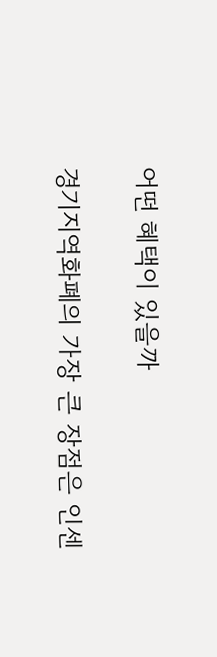어떤 혜택이 있을까

경기지역화폐의 가장 큰 장점은 인센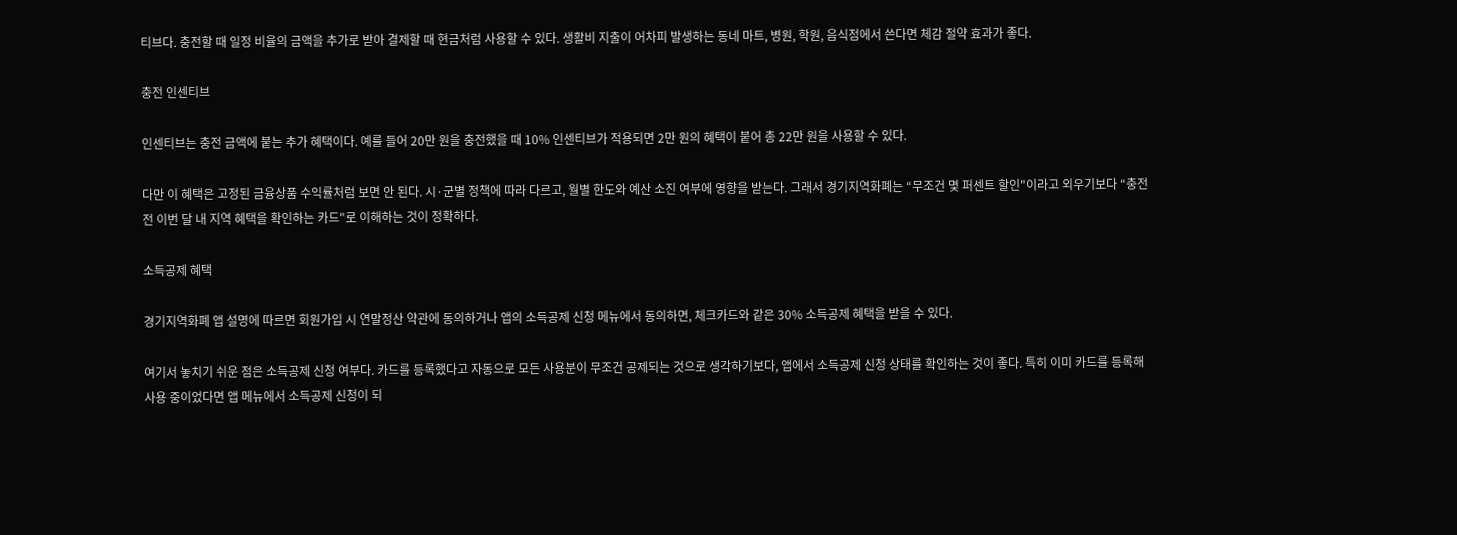티브다. 충전할 때 일정 비율의 금액을 추가로 받아 결제할 때 현금처럼 사용할 수 있다. 생활비 지출이 어차피 발생하는 동네 마트, 병원, 학원, 음식점에서 쓴다면 체감 절약 효과가 좋다.

충전 인센티브

인센티브는 충전 금액에 붙는 추가 혜택이다. 예를 들어 20만 원을 충전했을 때 10% 인센티브가 적용되면 2만 원의 혜택이 붙어 총 22만 원을 사용할 수 있다.

다만 이 혜택은 고정된 금융상품 수익률처럼 보면 안 된다. 시·군별 정책에 따라 다르고, 월별 한도와 예산 소진 여부에 영향을 받는다. 그래서 경기지역화폐는 “무조건 몇 퍼센트 할인"이라고 외우기보다 “충전 전 이번 달 내 지역 혜택을 확인하는 카드"로 이해하는 것이 정확하다.

소득공제 혜택

경기지역화폐 앱 설명에 따르면 회원가입 시 연말정산 약관에 동의하거나 앱의 소득공제 신청 메뉴에서 동의하면, 체크카드와 같은 30% 소득공제 혜택을 받을 수 있다.

여기서 놓치기 쉬운 점은 소득공제 신청 여부다. 카드를 등록했다고 자동으로 모든 사용분이 무조건 공제되는 것으로 생각하기보다, 앱에서 소득공제 신청 상태를 확인하는 것이 좋다. 특히 이미 카드를 등록해 사용 중이었다면 앱 메뉴에서 소득공제 신청이 되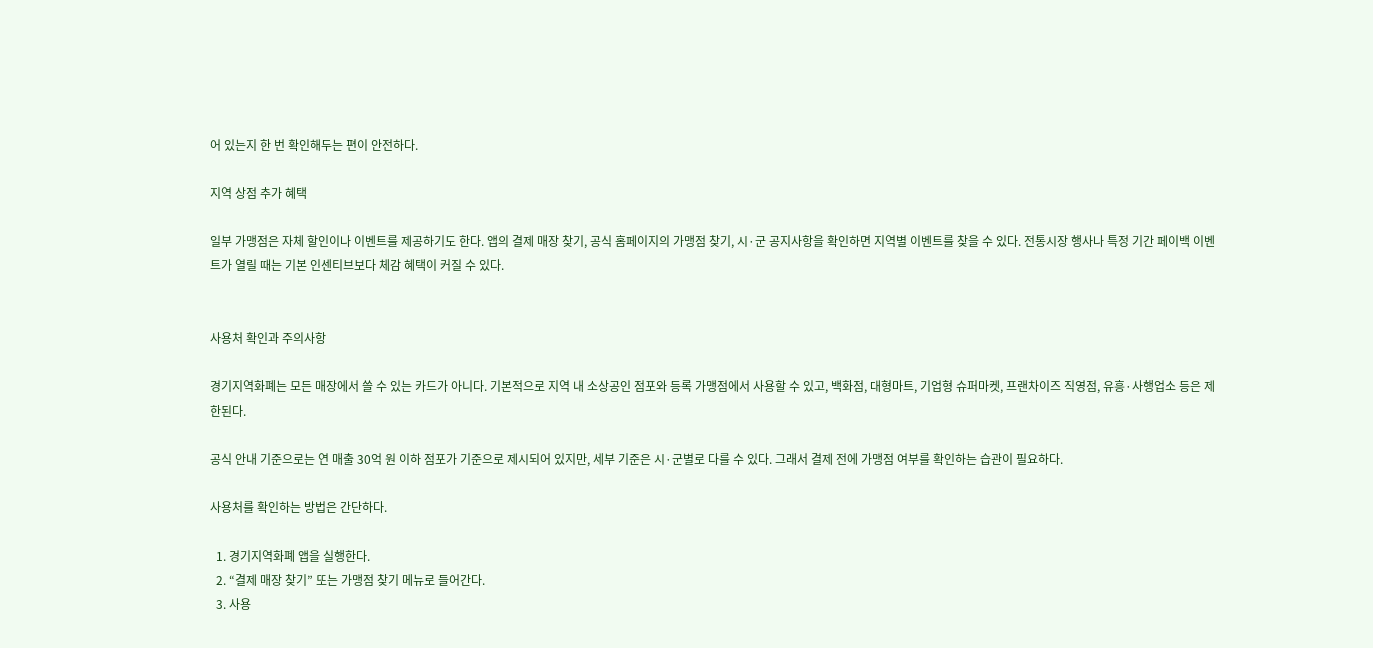어 있는지 한 번 확인해두는 편이 안전하다.

지역 상점 추가 혜택

일부 가맹점은 자체 할인이나 이벤트를 제공하기도 한다. 앱의 결제 매장 찾기, 공식 홈페이지의 가맹점 찾기, 시·군 공지사항을 확인하면 지역별 이벤트를 찾을 수 있다. 전통시장 행사나 특정 기간 페이백 이벤트가 열릴 때는 기본 인센티브보다 체감 혜택이 커질 수 있다.


사용처 확인과 주의사항

경기지역화폐는 모든 매장에서 쓸 수 있는 카드가 아니다. 기본적으로 지역 내 소상공인 점포와 등록 가맹점에서 사용할 수 있고, 백화점, 대형마트, 기업형 슈퍼마켓, 프랜차이즈 직영점, 유흥·사행업소 등은 제한된다.

공식 안내 기준으로는 연 매출 30억 원 이하 점포가 기준으로 제시되어 있지만, 세부 기준은 시·군별로 다를 수 있다. 그래서 결제 전에 가맹점 여부를 확인하는 습관이 필요하다.

사용처를 확인하는 방법은 간단하다.

  1. 경기지역화폐 앱을 실행한다.
  2. “결제 매장 찾기” 또는 가맹점 찾기 메뉴로 들어간다.
  3. 사용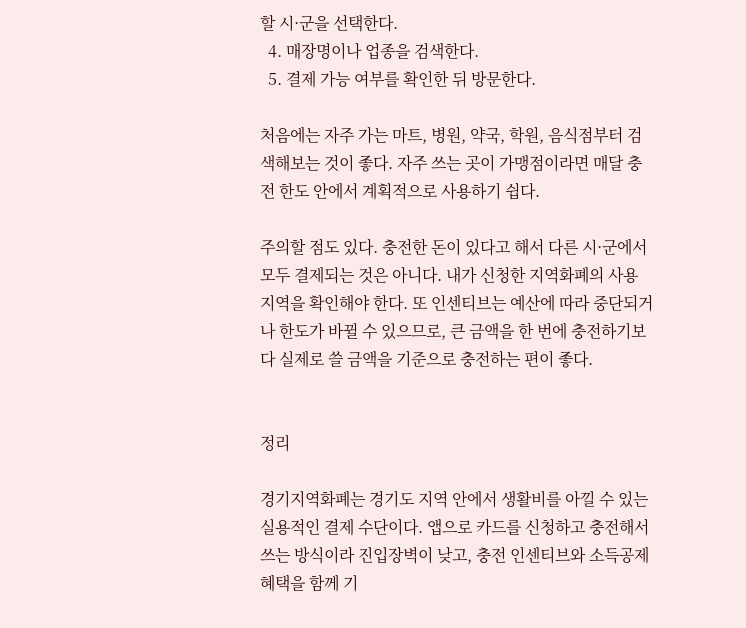할 시·군을 선택한다.
  4. 매장명이나 업종을 검색한다.
  5. 결제 가능 여부를 확인한 뒤 방문한다.

처음에는 자주 가는 마트, 병원, 약국, 학원, 음식점부터 검색해보는 것이 좋다. 자주 쓰는 곳이 가맹점이라면 매달 충전 한도 안에서 계획적으로 사용하기 쉽다.

주의할 점도 있다. 충전한 돈이 있다고 해서 다른 시·군에서 모두 결제되는 것은 아니다. 내가 신청한 지역화폐의 사용 지역을 확인해야 한다. 또 인센티브는 예산에 따라 중단되거나 한도가 바뀔 수 있으므로, 큰 금액을 한 번에 충전하기보다 실제로 쓸 금액을 기준으로 충전하는 편이 좋다.


정리

경기지역화폐는 경기도 지역 안에서 생활비를 아낄 수 있는 실용적인 결제 수단이다. 앱으로 카드를 신청하고 충전해서 쓰는 방식이라 진입장벽이 낮고, 충전 인센티브와 소득공제 혜택을 함께 기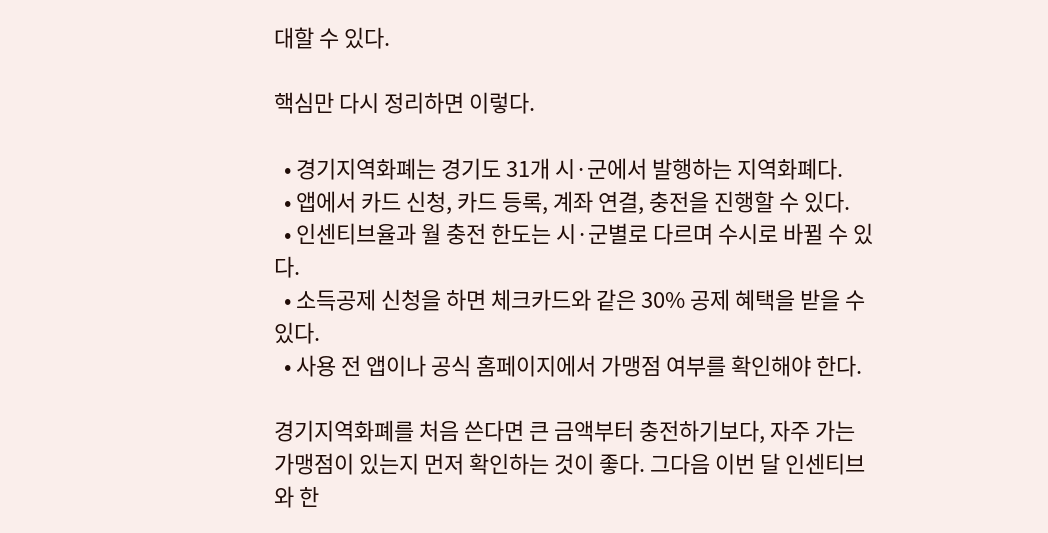대할 수 있다.

핵심만 다시 정리하면 이렇다.

  • 경기지역화폐는 경기도 31개 시·군에서 발행하는 지역화폐다.
  • 앱에서 카드 신청, 카드 등록, 계좌 연결, 충전을 진행할 수 있다.
  • 인센티브율과 월 충전 한도는 시·군별로 다르며 수시로 바뀔 수 있다.
  • 소득공제 신청을 하면 체크카드와 같은 30% 공제 혜택을 받을 수 있다.
  • 사용 전 앱이나 공식 홈페이지에서 가맹점 여부를 확인해야 한다.

경기지역화폐를 처음 쓴다면 큰 금액부터 충전하기보다, 자주 가는 가맹점이 있는지 먼저 확인하는 것이 좋다. 그다음 이번 달 인센티브와 한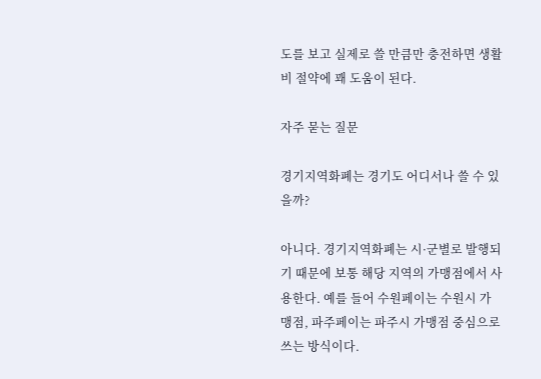도를 보고 실제로 쓸 만큼만 충전하면 생활비 절약에 꽤 도움이 된다.

자주 묻는 질문

경기지역화폐는 경기도 어디서나 쓸 수 있을까?

아니다. 경기지역화폐는 시·군별로 발행되기 때문에 보통 해당 지역의 가맹점에서 사용한다. 예를 들어 수원페이는 수원시 가맹점, 파주페이는 파주시 가맹점 중심으로 쓰는 방식이다.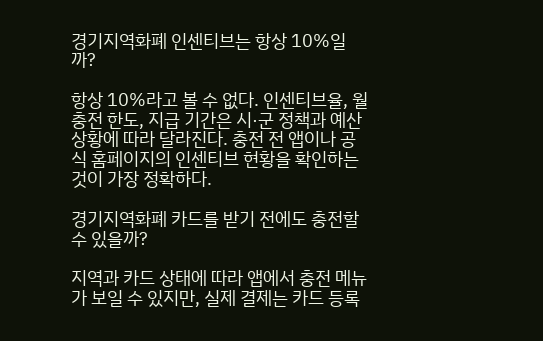경기지역화폐 인센티브는 항상 10%일까?

항상 10%라고 볼 수 없다. 인센티브율, 월 충전 한도, 지급 기간은 시·군 정책과 예산 상황에 따라 달라진다. 충전 전 앱이나 공식 홈페이지의 인센티브 현황을 확인하는 것이 가장 정확하다.

경기지역화폐 카드를 받기 전에도 충전할 수 있을까?

지역과 카드 상태에 따라 앱에서 충전 메뉴가 보일 수 있지만, 실제 결제는 카드 등록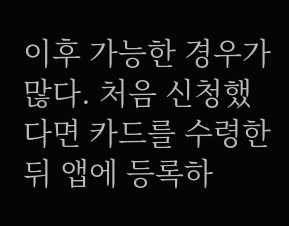이후 가능한 경우가 많다. 처음 신청했다면 카드를 수령한 뒤 앱에 등록하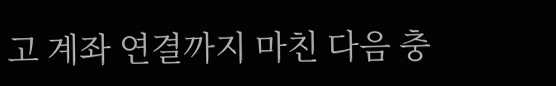고 계좌 연결까지 마친 다음 충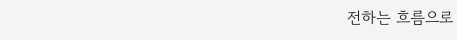전하는 흐름으로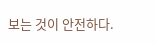보는 것이 안전하다.